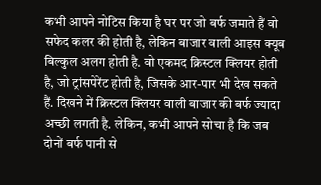कभी आपने नोटिस किया है घर पर जो बर्फ जमाते हैं वो सफेद कलर की होती है, लेकिन बाजार वाली आइस क्यूब बिल्कुल अलग होती है. वो एकमद क्रिस्टल क्लियर होती है, जो ट्रांसपेरेंट होती है, जिसके आर-पार भी देख सकते हैं. दिखने में क्रिस्टल क्लियर वाली बाजार की बर्फ ज्यादा अच्छी लगती है. लेकिन, कभी आपने सोचा है कि जब दोनों बर्फ पानी से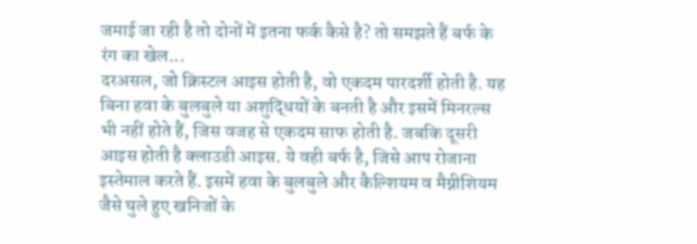जमाई जा रही है तो दोनों में इतना फर्क कैसे है? तो समझते हैं बर्फ के रंग का खेल...
दरअसल, जो क्रिस्टल आइस होती है, वो एकदम पारदर्शी होती है. यह बिना हवा के बुलबुले या अशुद्धियों के बनती है और इसमें मिनरल्स भी नहीं होते हैं, जिस वजह से एकदम साफ होती है. जबकि दूसरी आइस होती है क्लाउडी आइस. ये वही बर्फ है, जिसे आप रोजाना इस्तेमाल करते हैं. इसमें हवा के बुलबुले और कैल्शियम व मैग्नीशियम जैसे घुले हुए खनिजों के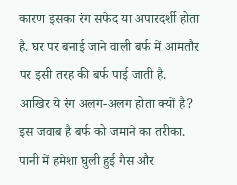कारण इसका रंग सफेद या अपारदर्शी होता है. घर पर बनाई जाने वाली बर्फ में आमतौर पर इसी तरह की बर्फ पाई जाती है.
आखिर ये रंग अलग-अलग होता क्यों है?
इस जवाब है बर्फ को जमाने का तरीका. पानी में हमेशा घुली हुई गैस और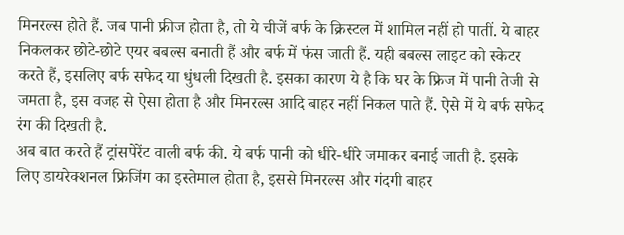मिनरल्स होते हैं. जब पानी फ्रीज होता है, तो ये चीजें बर्फ के क्रिस्टल में शामिल नहीं हो पातीं. ये बाहर निकलकर छोटे-छोटे एयर बबल्स बनाती हैं और बर्फ में फंस जाती हैं. यही बबल्स लाइट को स्केटर करते हैं, इसलिए बर्फ सफेद या धुंधली दिखती है. इसका कारण ये है कि घर के फ्रिज में पानी तेजी से जमता है, इस वजह से ऐसा होता है और मिनरल्स आदि बाहर नहीं निकल पाते हैं. ऐसे में ये बर्फ सफेद रंग की दिखती है.
अब बात करते हैं ट्रांसपेरेंट वाली बर्फ की. ये बर्फ पानी को धीरे-धीरे जमाकर बनाई जाती है. इसके लिए डायरेक्शनल फ्रिजिंग का इस्तेमाल होता है, इससे मिनरल्स और गंदगी बाहर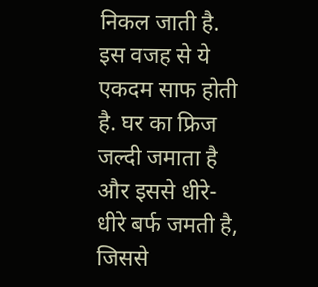निकल जाती है. इस वजह से ये एकदम साफ होती है. घर का फ्रिज जल्दी जमाता है और इससे धीरे-धीरे बर्फ जमती है, जिससे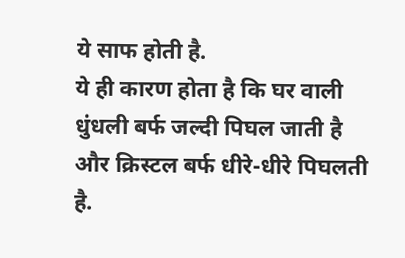ये साफ होती है.
ये ही कारण होता है कि घर वाली धुंधली बर्फ जल्दी पिघल जाती है और क्रिस्टल बर्फ धीरे-धीरे पिघलती है.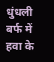धुंधली बर्फ में हवा के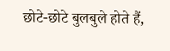छोटे-छोटे बुलबुले होते हैं,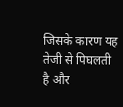जिसके कारण यह तेजी से पिघलती है और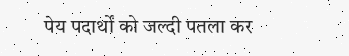पेय पदार्थों को जल्दी पतला कर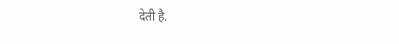देती है.